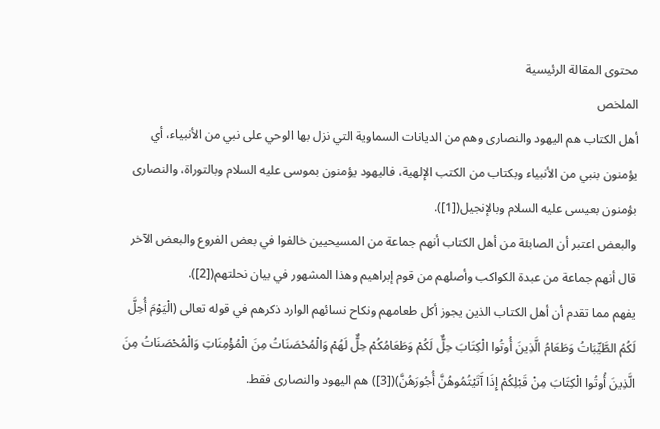محتوى المقالة الرئيسية
الملخص
أهل الكتاب هم اليهود والنصارى وهم من الديانات السماوية التي نزل بها الوحي على نبي من الأنبياء، أي يؤمنون بنبي من الأنبياء وبكتاب من الكتب الإلهية، فاليهود يؤمنون بموسى عليه السلام وبالتوراة، والنصارى بؤمنون بعيسى عليه السلام وبالإنجيل([1]).
والبعض اعتبر أن الصابئة من أهل الكتاب أنهم جماعة من المسيحيين خالفوا في بعض الفروع والبعض الآخر قال أنهم جماعة من عبدة الكواكب وأصلهم من قوم إبراهيم وهذا المشهور في بيان نحلتهم([2]).
يفهم مما تقدم أن أهل الكتاب الذين يجوز أكل طعامهم ونكاح نسائهم الوارد ذكرهم في قوله تعالى (الْيَوْمَ أُحِلَّ لَكُمُ الطَّيِّبَاتُ وَطَعَامُ الَّذِينَ أُوتُوا الْكِتَابَ حِلٌّ لَكُمْ وَطَعَامُكُمْ حِلٌّ لَهُمْ وَالْمُحْصَنَاتُ مِنَ الْمُؤْمِنَاتِ وَالْمُحْصَنَاتُ مِنَ الَّذِينَ أُوتُوا الْكِتَابَ مِنْ قَبْلِكُمْ إِذَا آَتَيْتُمُوهُنَّ أُجُورَهُنَّ)([3]) هم اليهود والنصارى فقط.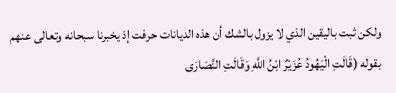ولكن ثبت باليقين الذي لا يزول بالشك أن هذه الديانات حرفت إذ يخبرنا سبحانه وتعالى عنهم بقوله (قَالَتِ الْيَهُودُ عُزَيْرٌ ابْنُ اللَّهِ وَقَالَتِ النَّصَارَى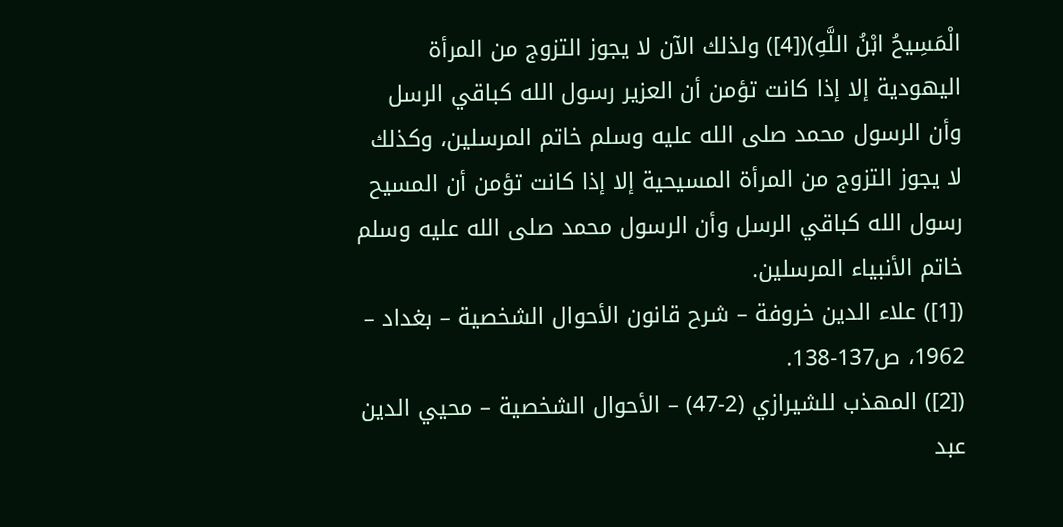الْمَسِيحُ ابْنُ اللَّهِ)([4]) ولذلك الآن لا يجوز التزوج من المرأة اليهودية إلا إذا كانت تؤمن أن العزير رسول الله كباقي الرسل وأن الرسول محمد صلى الله عليه وسلم خاتم المرسلين، وكذلك لا يجوز التزوج من المرأة المسيحية إلا إذا كانت تؤمن أن المسيح رسول الله كباقي الرسل وأن الرسول محمد صلى الله عليه وسلم خاتم الأنبياء المرسلين.
([1]) علاء الدين خروفة – شرح قانون الأحوال الشخصية – بغداد – 1962، ص137-138.
([2]) المهذب للشيرازي (2-47) – الأحوال الشخصية – محيي الدين عبد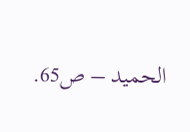الحميد – ص65.